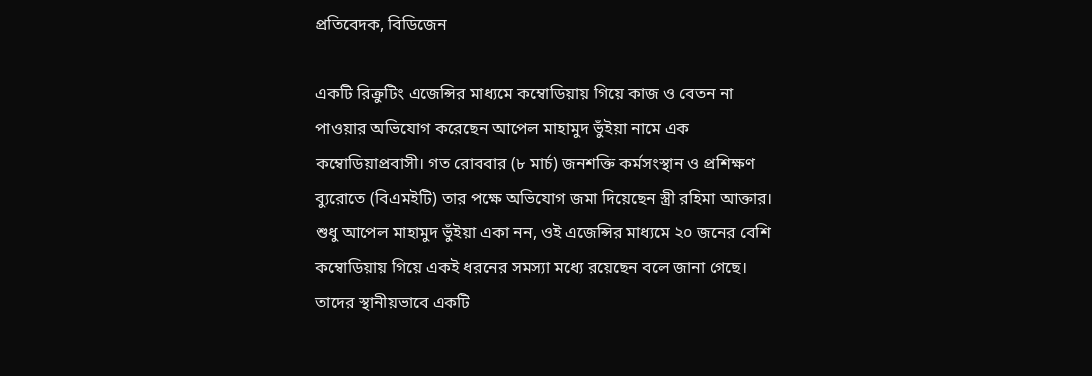প্রতিবেদক, বিডিজেন

একটি রিক্রুটিং এজেন্সির মাধ্যমে কম্বোডিয়ায় গিয়ে কাজ ও বেতন না পাওয়ার অভিযোগ করেছেন আপেল মাহামুদ ভুঁইয়া নামে এক কম্বোডিয়াপ্রবাসী। গত রোববার (৮ মার্চ) জনশক্তি কর্মসংস্থান ও প্রশিক্ষণ ব্যুরোতে (বিএমইটি) তার পক্ষে অভিযোগ জমা দিয়েছেন স্ত্রী রহিমা আক্তার।
শুধু আপেল মাহামুদ ভুঁইয়া একা নন, ওই এজেন্সির মাধ্যমে ২০ জনের বেশি কম্বোডিয়ায় গিয়ে একই ধরনের সমস্যা মধ্যে রয়েছেন বলে জানা গেছে। তাদের স্থানীয়ভাবে একটি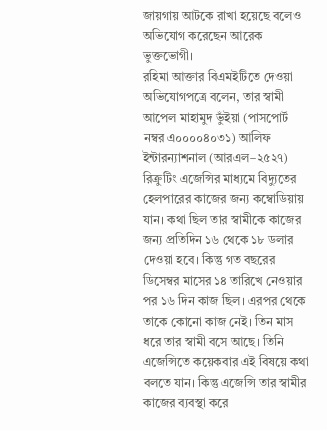জায়গায় আটকে রাখা হয়েছে বলেও অভিযোগ করেছেন আরেক ভুক্তভোগী।
রহিমা আক্তার বিএমইটিতে দেওয়া অভিযোগপত্রে বলেন, তার স্বামী আপেল মাহামুদ ভুঁইয়া (পাসপোর্ট নম্বর এ০০০০৪০৩১) আলিফ ইন্টারন্যাশনাল (আরএল–২৫২৭) রিক্রুটিং এজেন্সির মাধ্যমে বিদ্যুতের হেলপারের কাজের জন্য কম্বোডিয়ায় যান। কথা ছিল তার স্বামীকে কাজের জন্য প্রতিদিন ১৬ থেকে ১৮ ডলার দেওয়া হবে। কিন্তু গত বছরের ডিসেম্বর মাসের ১৪ তারিখে নেওয়ার পর ১৬ দিন কাজ ছিল। এরপর থেকে তাকে কোনো কাজ নেই। তিন মাস ধরে তার স্বামী বসে আছে। তিনি এজেন্সিতে কয়েকবার এই বিষয়ে কথা বলতে যান। কিন্তু এজেন্সি তার স্বামীর কাজের ব্যবস্থা করে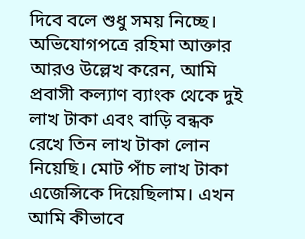দিবে বলে শুধু সময় নিচ্ছে।
অভিযোগপত্রে রহিমা আক্তার আরও উল্লেখ করেন, আমি প্রবাসী কল্যাণ ব্যাংক থেকে দুই লাখ টাকা এবং বাড়ি বন্ধক রেখে তিন লাখ টাকা লোন নিয়েছি। মোট পাঁচ লাখ টাকা এজেন্সিকে দিয়েছিলাম। এখন আমি কীভাবে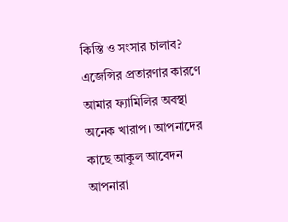কিস্তি ও সংসার চালাব? এজেন্সির প্রতারণার কারণে আমার ফ্যামিলির অবস্থা অনেক খারাপ। আপনাদের কাছে আকুল আবেদন আপনারা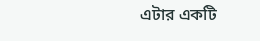এটার একটি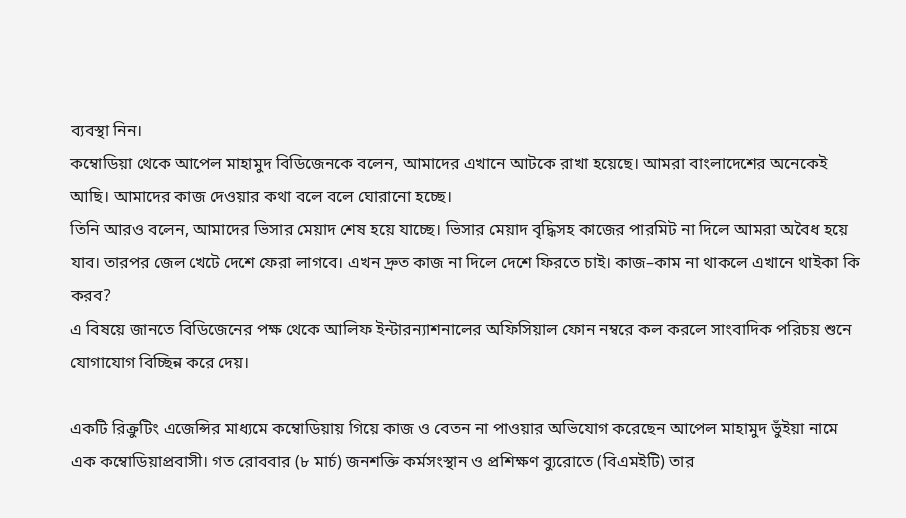ব্যবস্থা নিন।
কম্বোডিয়া থেকে আপেল মাহামুদ বিডিজেনকে বলেন, আমাদের এখানে আটকে রাখা হয়েছে। আমরা বাংলাদেশের অনেকেই আছি। আমাদের কাজ দেওয়ার কথা বলে বলে ঘোরানো হচ্ছে।
তিনি আরও বলেন, আমাদের ভিসার মেয়াদ শেষ হয়ে যাচ্ছে। ভিসার মেয়াদ বৃদ্ধিসহ কাজের পারমিট না দিলে আমরা অবৈধ হয়ে যাব। তারপর জেল খেটে দেশে ফেরা লাগবে। এখন দ্রুত কাজ না দিলে দেশে ফিরতে চাই। কাজ–কাম না থাকলে এখানে থাইকা কি করব?
এ বিষয়ে জানতে বিডিজেনের পক্ষ থেকে আলিফ ইন্টারন্যাশনালের অফিসিয়াল ফোন নম্বরে কল করলে সাংবাদিক পরিচয় শুনে যোগাযোগ বিচ্ছিন্ন করে দেয়।

একটি রিক্রুটিং এজেন্সির মাধ্যমে কম্বোডিয়ায় গিয়ে কাজ ও বেতন না পাওয়ার অভিযোগ করেছেন আপেল মাহামুদ ভুঁইয়া নামে এক কম্বোডিয়াপ্রবাসী। গত রোববার (৮ মার্চ) জনশক্তি কর্মসংস্থান ও প্রশিক্ষণ ব্যুরোতে (বিএমইটি) তার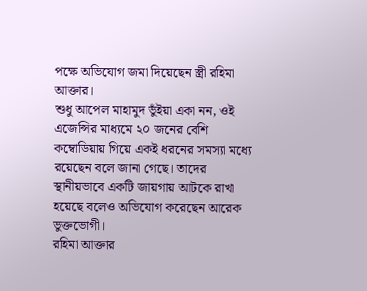পক্ষে অভিযোগ জমা দিয়েছেন স্ত্রী রহিমা আক্তার।
শুধু আপেল মাহামুদ ভুঁইয়া একা নন, ওই এজেন্সির মাধ্যমে ২০ জনের বেশি কম্বোডিয়ায় গিয়ে একই ধরনের সমস্যা মধ্যে রয়েছেন বলে জানা গেছে। তাদের স্থানীয়ভাবে একটি জায়গায় আটকে রাখা হয়েছে বলেও অভিযোগ করেছেন আরেক ভুক্তভোগী।
রহিমা আক্তার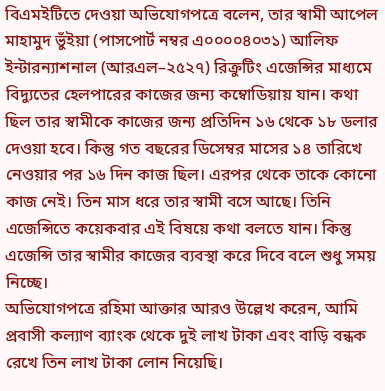বিএমইটিতে দেওয়া অভিযোগপত্রে বলেন, তার স্বামী আপেল মাহামুদ ভুঁইয়া (পাসপোর্ট নম্বর এ০০০০৪০৩১) আলিফ ইন্টারন্যাশনাল (আরএল–২৫২৭) রিক্রুটিং এজেন্সির মাধ্যমে বিদ্যুতের হেলপারের কাজের জন্য কম্বোডিয়ায় যান। কথা ছিল তার স্বামীকে কাজের জন্য প্রতিদিন ১৬ থেকে ১৮ ডলার দেওয়া হবে। কিন্তু গত বছরের ডিসেম্বর মাসের ১৪ তারিখে নেওয়ার পর ১৬ দিন কাজ ছিল। এরপর থেকে তাকে কোনো কাজ নেই। তিন মাস ধরে তার স্বামী বসে আছে। তিনি এজেন্সিতে কয়েকবার এই বিষয়ে কথা বলতে যান। কিন্তু এজেন্সি তার স্বামীর কাজের ব্যবস্থা করে দিবে বলে শুধু সময় নিচ্ছে।
অভিযোগপত্রে রহিমা আক্তার আরও উল্লেখ করেন, আমি প্রবাসী কল্যাণ ব্যাংক থেকে দুই লাখ টাকা এবং বাড়ি বন্ধক রেখে তিন লাখ টাকা লোন নিয়েছি।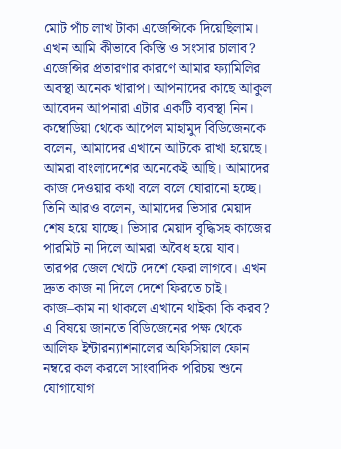মোট পাঁচ লাখ টাকা এজেন্সিকে দিয়েছিলাম। এখন আমি কীভাবে কিস্তি ও সংসার চালাব? এজেন্সির প্রতারণার কারণে আমার ফ্যামিলির অবস্থা অনেক খারাপ। আপনাদের কাছে আকুল আবেদন আপনারা এটার একটি ব্যবস্থা নিন।
কম্বোডিয়া থেকে আপেল মাহামুদ বিডিজেনকে বলেন, আমাদের এখানে আটকে রাখা হয়েছে। আমরা বাংলাদেশের অনেকেই আছি। আমাদের কাজ দেওয়ার কথা বলে বলে ঘোরানো হচ্ছে।
তিনি আরও বলেন, আমাদের ভিসার মেয়াদ শেষ হয়ে যাচ্ছে। ভিসার মেয়াদ বৃদ্ধিসহ কাজের পারমিট না দিলে আমরা অবৈধ হয়ে যাব। তারপর জেল খেটে দেশে ফেরা লাগবে। এখন দ্রুত কাজ না দিলে দেশে ফিরতে চাই। কাজ–কাম না থাকলে এখানে থাইকা কি করব?
এ বিষয়ে জানতে বিডিজেনের পক্ষ থেকে আলিফ ইন্টারন্যাশনালের অফিসিয়াল ফোন নম্বরে কল করলে সাংবাদিক পরিচয় শুনে যোগাযোগ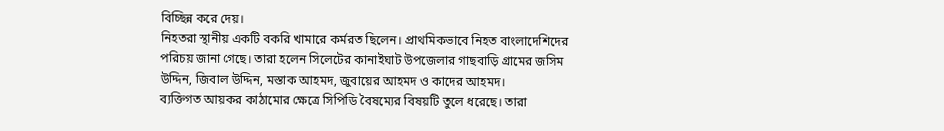বিচ্ছিন্ন করে দেয়।
নিহতরা স্থানীয় একটি বকরি খামারে কর্মরত ছিলেন। প্রাথমিকভাবে নিহত বাংলাদেশিদের পরিচয় জানা গেছে। তারা হলেন সিলেটের কানাইঘাট উপজেলার গাছবাড়ি গ্রামের জসিম উদ্দিন, জিবাল উদ্দিন, মস্তাক আহমদ, জুবায়ের আহমদ ও কাদের আহমদ।
ব্যক্তিগত আয়কর কাঠামোর ক্ষেত্রে সিপিডি বৈষম্যের বিষয়টি তুলে ধরেছে। তারা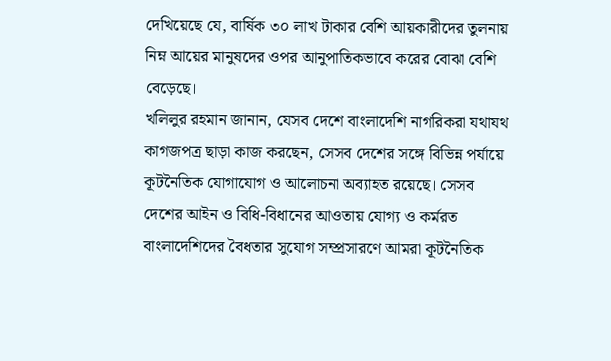দেখিয়েছে যে, বার্ষিক ৩০ লাখ টাকার বেশি আয়কারীদের তুলনায় নিম্ন আয়ের মানুষদের ওপর আনুপাতিকভাবে করের বোঝা বেশি বেড়েছে।
খলিলুর রহমান জানান, যেসব দেশে বাংলাদেশি নাগরিকরা যথাযথ কাগজপত্র ছাড়া কাজ করছেন, সেসব দেশের সঙ্গে বিভিন্ন পর্যায়ে কূটনৈতিক যোগাযোগ ও আলোচনা অব্যাহত রয়েছে। সেসব দেশের আইন ও বিধি-বিধানের আওতায় যোগ্য ও কর্মরত বাংলাদেশিদের বৈধতার সুযোগ সম্প্রসারণে আমরা কূটনৈতিক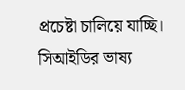প্রচেষ্টা চালিয়ে যাচ্ছি।
সিআইডির ভাষ্য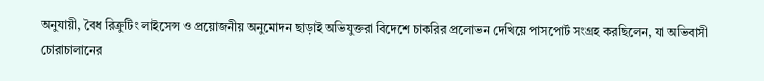অনুযায়ী, বৈধ রিক্রুটিং লাইসেন্স ও প্রয়োজনীয় অনুমোদন ছাড়াই অভিযুক্তরা বিদেশে চাকরির প্রলোভন দেখিয়ে পাসপোর্ট সংগ্রহ করছিলেন, যা অভিবাসী চোরাচালানের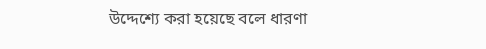উদ্দেশ্যে করা হয়েছে বলে ধারণা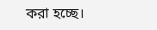করা হচ্ছে।